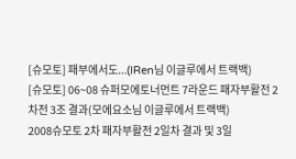[슈모토] 패부에서도...(IRen님 이글루에서 트랙백)
[슈모토] 06~08 슈퍼모에토너먼트 7라운드 패자부활전 2차전 3조 결과(모에요소님 이글루에서 트랙백)
2008슈모토 2차 패자부활전 2일차 결과 및 3일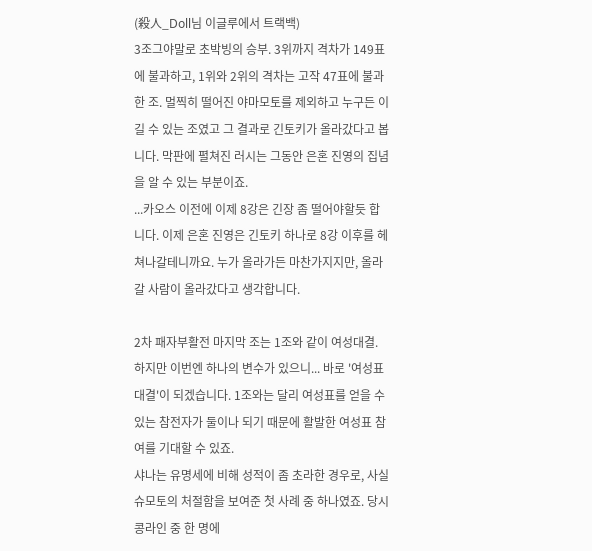(殺人_Doll님 이글루에서 트랙백)
3조그야말로 초박빙의 승부. 3위까지 격차가 149표에 불과하고, 1위와 2위의 격차는 고작 47표에 불과한 조. 멀찍히 떨어진 야마모토를 제외하고 누구든 이길 수 있는 조였고 그 결과로 긴토키가 올라갔다고 봅니다. 막판에 펼쳐진 러시는 그동안 은혼 진영의 집념을 알 수 있는 부분이죠.
...카오스 이전에 이제 8강은 긴장 좀 떨어야할듯 합니다. 이제 은혼 진영은 긴토키 하나로 8강 이후를 헤쳐나갈테니까요. 누가 올라가든 마찬가지지만, 올라갈 사람이 올라갔다고 생각합니다.

2차 패자부활전 마지막 조는 1조와 같이 여성대결. 하지만 이번엔 하나의 변수가 있으니... 바로 '여성표 대결'이 되겠습니다. 1조와는 달리 여성표를 얻을 수 있는 참전자가 둘이나 되기 때문에 활발한 여성표 참여를 기대할 수 있죠.
샤나는 유명세에 비해 성적이 좀 초라한 경우로, 사실 슈모토의 처절함을 보여준 첫 사례 중 하나였죠. 당시 콩라인 중 한 명에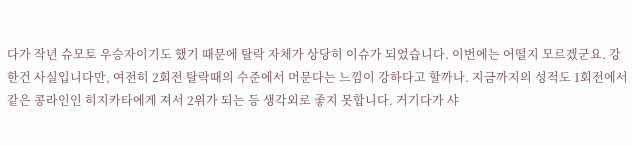다가 작년 슈모토 우승자이기도 했기 때문에 탈락 자체가 상당히 이슈가 되었습니다. 이번에는 어떨지 모르겠군요. 강한건 사실입니다만, 여전히 2회전 탈락때의 수준에서 머문다는 느낌이 강하다고 할까나. 지금까지의 성적도 1회전에서 같은 콩라인인 히지카타에게 져서 2위가 되는 등 생각외로 좋지 못합니다. 거기다가 샤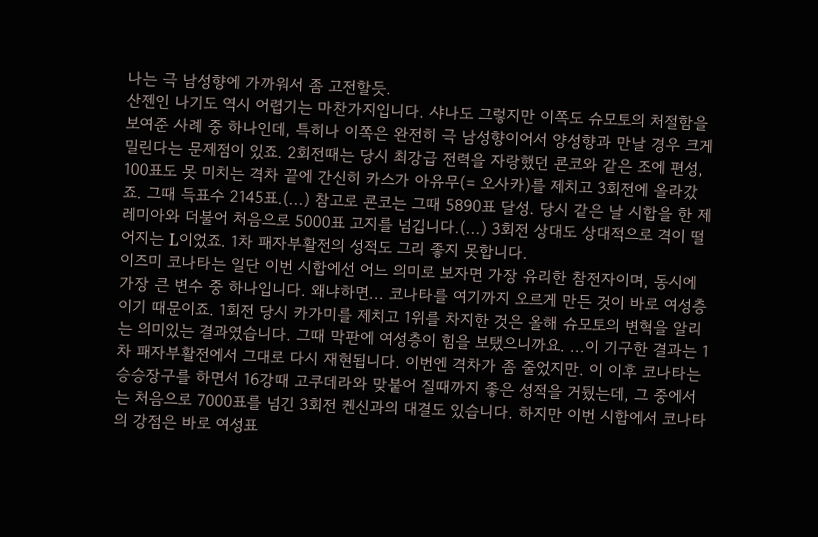나는 극 남성향에 가까워서 좀 고전할듯.
산젠인 나기도 역시 어렵기는 마찬가지입니다. 샤나도 그렇지만 이쪽도 슈모토의 처절함을 보여준 사례 중 하나인데, 특히나 이쪽은 완전히 극 남성향이어서 양성향과 만날 경우 크게 밀린다는 문제점이 있죠. 2회전때는 당시 최강급 전력을 자랑했던 쿈코와 같은 조에 편성, 100표도 못 미치는 격차 끝에 간신히 카스가 아유무(= 오사카)를 제치고 3회전에 올라갔죠. 그때 득표수 2145표.(...) 참고로 쿈코는 그때 5890표 달성. 당시 같은 날 시합을 한 제레미아와 더불어 처음으로 5000표 고지를 넘깁니다.(...) 3회전 상대도 상대적으로 격이 떨어지는 L이었죠. 1차 패자부활전의 성적도 그리 좋지 못합니다.
이즈미 코나타는 일단 이번 시합에선 어느 의미로 보자면 가장 유리한 참전자이며, 동시에 가장 큰 변수 중 하나입니다. 왜냐하면... 코나타를 여기까지 오르게 만든 것이 바로 여성층이기 때문이죠. 1회전 당시 카가미를 제치고 1위를 차지한 것은 올해 슈모토의 변혁을 알리는 의미있는 결과였습니다. 그때 막판에 여성층이 힘을 보탰으니까요. ...이 기구한 결과는 1차 패자부활전에서 그대로 다시 재현됩니다. 이번엔 격차가 좀 줄었지만. 이 이후 코나타는 승승장구를 하면서 16강때 고쿠데라와 맞붙어 질때까지 좋은 성적을 거뒀는데, 그 중에서는 처음으로 7000표를 넘긴 3회전 켄신과의 대결도 있습니다. 하지만 이번 시합에서 코나타의 강점은 바로 여성표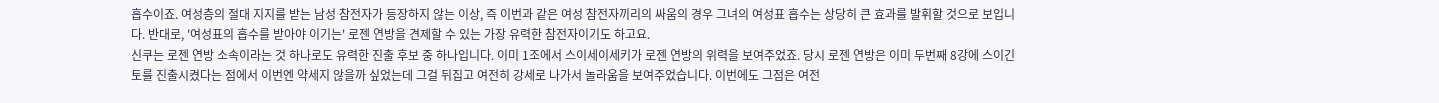흡수이죠. 여성층의 절대 지지를 받는 남성 참전자가 등장하지 않는 이상, 즉 이번과 같은 여성 참전자끼리의 싸움의 경우 그녀의 여성표 흡수는 상당히 큰 효과를 발휘할 것으로 보입니다. 반대로, '여성표의 흡수를 받아야 이기는' 로젠 연방을 견제할 수 있는 가장 유력한 참전자이기도 하고요.
신쿠는 로젠 연방 소속이라는 것 하나로도 유력한 진출 후보 중 하나입니다. 이미 1조에서 스이세이세키가 로젠 연방의 위력을 보여주었죠. 당시 로젠 연방은 이미 두번째 8강에 스이긴토를 진출시켰다는 점에서 이번엔 약세지 않을까 싶었는데 그걸 뒤집고 여전히 강세로 나가서 놀라움을 보여주었습니다. 이번에도 그점은 여전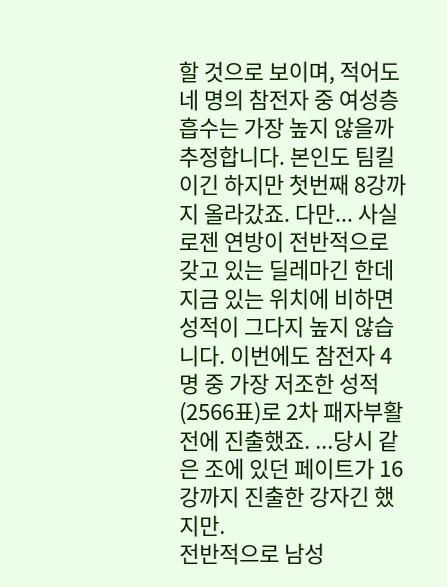할 것으로 보이며, 적어도 네 명의 참전자 중 여성층 흡수는 가장 높지 않을까 추정합니다. 본인도 팀킬이긴 하지만 첫번째 8강까지 올라갔죠. 다만... 사실 로젠 연방이 전반적으로 갖고 있는 딜레마긴 한데 지금 있는 위치에 비하면 성적이 그다지 높지 않습니다. 이번에도 참전자 4명 중 가장 저조한 성적(2566표)로 2차 패자부활전에 진출했죠. ...당시 같은 조에 있던 페이트가 16강까지 진출한 강자긴 했지만.
전반적으로 남성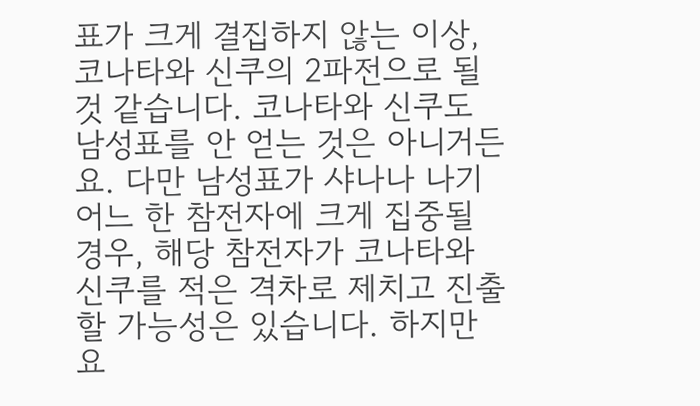표가 크게 결집하지 않는 이상, 코나타와 신쿠의 2파전으로 될 것 같습니다. 코나타와 신쿠도 남성표를 안 얻는 것은 아니거든요. 다만 남성표가 샤나나 나기 어느 한 참전자에 크게 집중될 경우, 해당 참전자가 코나타와 신쿠를 적은 격차로 제치고 진출할 가능성은 있습니다. 하지만 요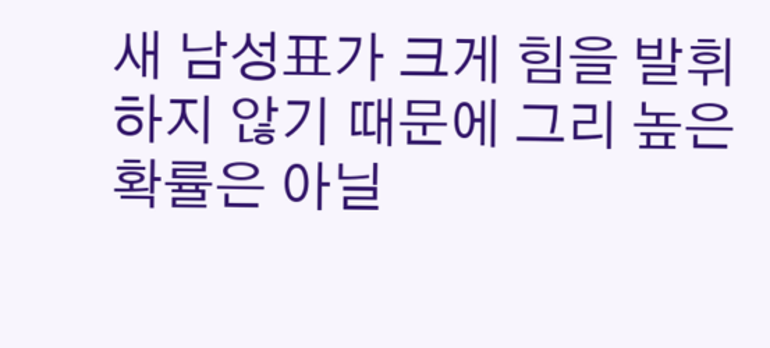새 남성표가 크게 힘을 발휘하지 않기 때문에 그리 높은 확률은 아닐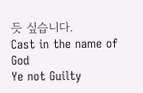듯 싶습니다.
Cast in the name of God
Ye not Guilty